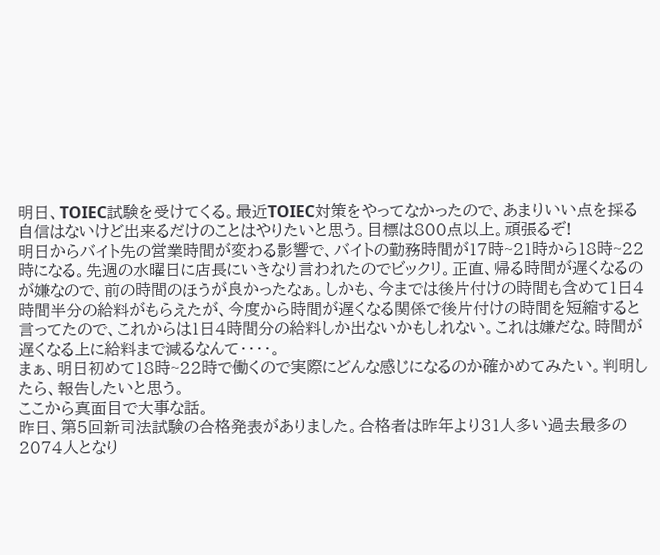明日、TOIEC試験を受けてくる。最近TOIEC対策をやってなかったので、あまりいい点を採る自信はないけど出来るだけのことはやりたいと思う。目標は800点以上。頑張るぞ!
明日からバイト先の営業時間が変わる影響で、バイトの勤務時間が17時~21時から18時~22時になる。先週の水曜日に店長にいきなり言われたのでビックリ。正直、帰る時間が遅くなるのが嫌なので、前の時間のほうが良かったなぁ。しかも、今までは後片付けの時間も含めて1日4時間半分の給料がもらえたが、今度から時間が遅くなる関係で後片付けの時間を短縮すると言ってたので、これからは1日4時間分の給料しか出ないかもしれない。これは嫌だな。時間が遅くなる上に給料まで減るなんて・・・・。
まぁ、明日初めて18時~22時で働くので実際にどんな感じになるのか確かめてみたい。判明したら、報告したいと思う。
ここから真面目で大事な話。
昨日、第5回新司法試験の合格発表がありました。合格者は昨年より31人多い過去最多の2074人となり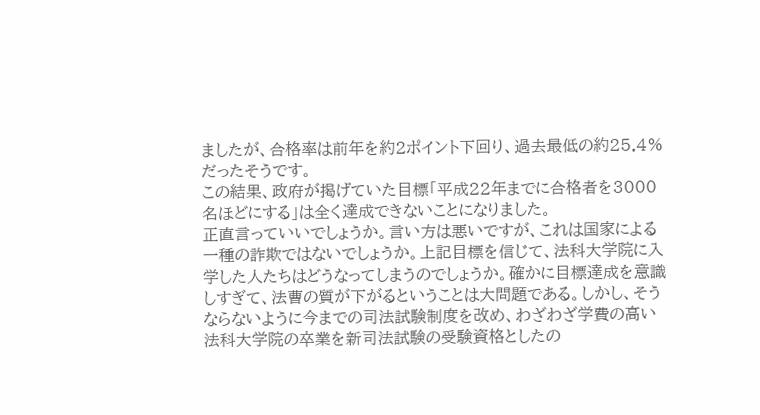ましたが、合格率は前年を約2ポイント下回り、過去最低の約25.4%だったそうです。
この結果、政府が掲げていた目標「平成22年までに合格者を3000名ほどにする」は全く達成できないことになりました。
正直言っていいでしょうか。言い方は悪いですが、これは国家による一種の詐欺ではないでしょうか。上記目標を信じて、法科大学院に入学した人たちはどうなってしまうのでしょうか。確かに目標達成を意識しすぎて、法曹の質が下がるということは大問題である。しかし、そうならないように今までの司法試験制度を改め、わざわざ学費の高い法科大学院の卒業を新司法試験の受験資格としたの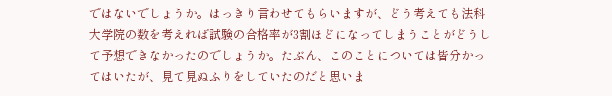ではないでしょうか。はっきり言わせてもらいますが、どう考えても法科大学院の数を考えれば試験の合格率が3割ほどになってしまうことがどうして予想できなかったのでしょうか。たぶん、このことについては皆分かってはいたが、見て見ぬふりをしていたのだと思いま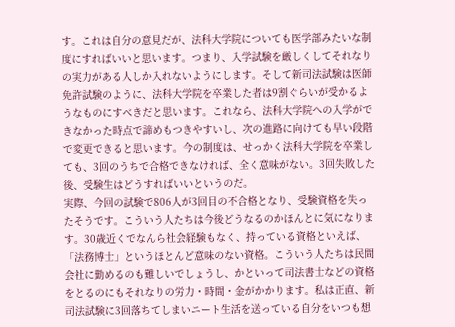す。これは自分の意見だが、法科大学院についても医学部みたいな制度にすればいいと思います。つまり、入学試験を厳しくしてそれなりの実力がある人しか入れないようにします。そして新司法試験は医師免許試験のように、法科大学院を卒業した者は9割ぐらいが受かるようなものにすべきだと思います。これなら、法科大学院への入学ができなかった時点で諦めもつきやすいし、次の進路に向けても早い段階で変更できると思います。今の制度は、せっかく法科大学院を卒業しても、3回のうちで合格できなければ、全く意味がない。3回失敗した後、受験生はどうすればいいというのだ。
実際、今回の試験で806人が3回目の不合格となり、受験資格を失ったそうです。こういう人たちは今後どうなるのかほんとに気になります。30歳近くでなんら社会経験もなく、持っている資格といえば、「法務博士」というほとんど意味のない資格。こういう人たちは民間会社に勤めるのも難しいでしょうし、かといって司法書士などの資格をとるのにもそれなりの労力・時間・金がかかります。私は正直、新司法試験に3回落ちてしまいニート生活を送っている自分をいつも想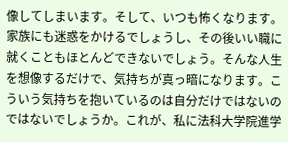像してしまいます。そして、いつも怖くなります。家族にも迷惑をかけるでしょうし、その後いい職に就くこともほとんどできないでしょう。そんな人生を想像するだけで、気持ちが真っ暗になります。こういう気持ちを抱いているのは自分だけではないのではないでしょうか。これが、私に法科大学院進学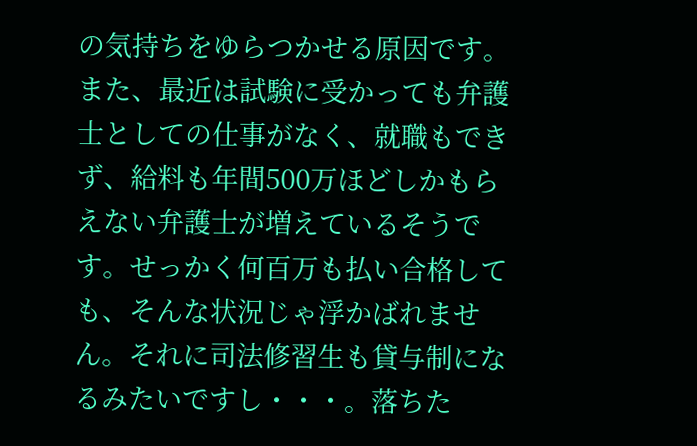の気持ちをゆらつかせる原因です。
また、最近は試験に受かっても弁護士としての仕事がなく、就職もできず、給料も年間500万ほどしかもらえない弁護士が増えているそうです。せっかく何百万も払い合格しても、そんな状況じゃ浮かばれません。それに司法修習生も貸与制になるみたいですし・・・。落ちた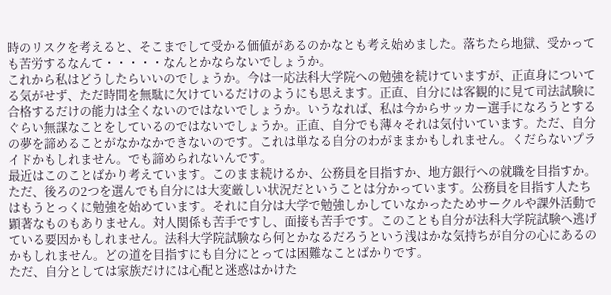時のリスクを考えると、そこまでして受かる価値があるのかなとも考え始めました。落ちたら地獄、受かっても苦労するなんて・・・・・なんとかならないでしょうか。
これから私はどうしたらいいのでしょうか。今は一応法科大学院への勉強を続けていますが、正直身についてる気がせず、ただ時間を無駄に欠けているだけのようにも思えます。正直、自分には客観的に見て司法試験に合格するだけの能力は全くないのではないでしょうか。いうなれば、私は今からサッカー選手になろうとするぐらい無謀なことをしているのではないでしょうか。正直、自分でも薄々それは気付いています。ただ、自分の夢を諦めることがなかなかできないのです。これは単なる自分のわがままかもしれません。くだらないプライドかもしれません。でも諦められないんです。
最近はこのことばかり考えています。このまま続けるか、公務員を目指すか、地方銀行への就職を目指すか。ただ、後ろの2つを選んでも自分には大変厳しい状況だということは分かっています。公務員を目指す人たちはもうとっくに勉強を始めています。それに自分は大学で勉強しかしていなかったためサークルや課外活動で顕著なものもありません。対人関係も苦手ですし、面接も苦手です。このことも自分が法科大学院試験へ逃げている要因かもしれません。法科大学院試験なら何とかなるだろうという浅はかな気持ちが自分の心にあるのかもしれません。どの道を目指すにも自分にとっては困難なことばかりです。
ただ、自分としては家族だけには心配と迷惑はかけた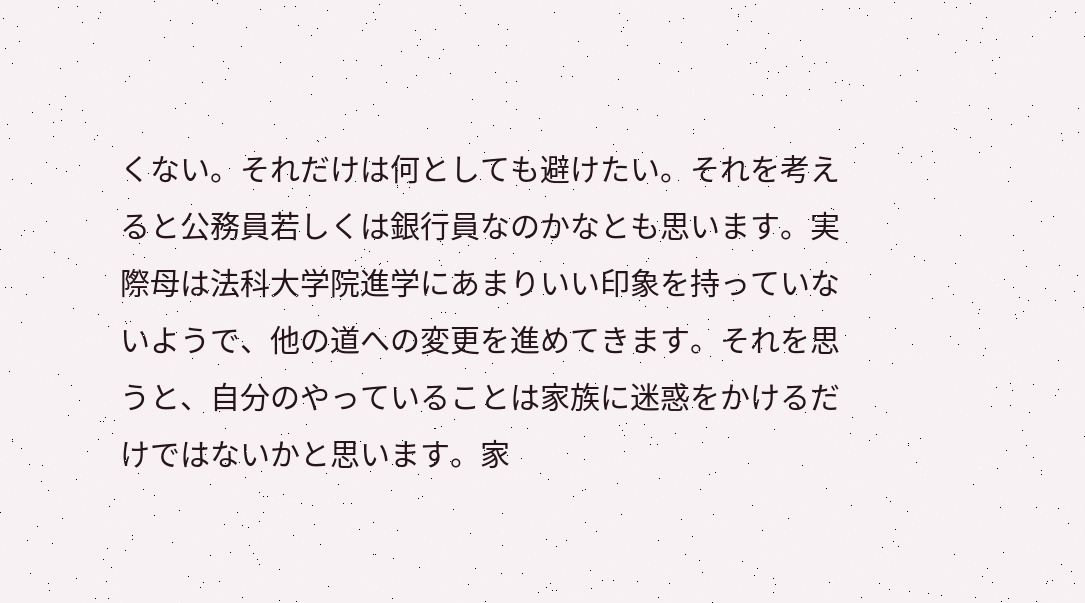くない。それだけは何としても避けたい。それを考えると公務員若しくは銀行員なのかなとも思います。実際母は法科大学院進学にあまりいい印象を持っていないようで、他の道への変更を進めてきます。それを思うと、自分のやっていることは家族に迷惑をかけるだけではないかと思います。家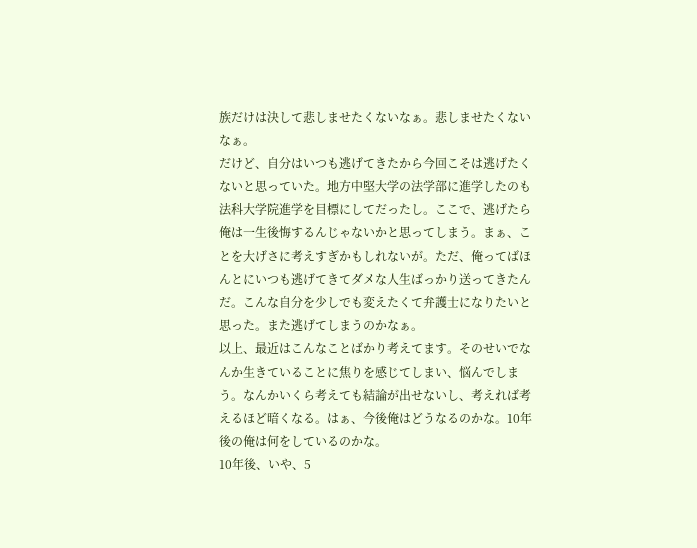族だけは決して悲しませたくないなぁ。悲しませたくないなぁ。
だけど、自分はいつも逃げてきたから今回こそは逃げたくないと思っていた。地方中堅大学の法学部に進学したのも法科大学院進学を目標にしてだったし。ここで、逃げたら俺は一生後悔するんじゃないかと思ってしまう。まぁ、ことを大げさに考えすぎかもしれないが。ただ、俺ってばほんとにいつも逃げてきてダメな人生ばっかり送ってきたんだ。こんな自分を少しでも変えたくて弁護士になりたいと思った。また逃げてしまうのかなぁ。
以上、最近はこんなことばかり考えてます。そのせいでなんか生きていることに焦りを感じてしまい、悩んでしまう。なんかいくら考えても結論が出せないし、考えれば考えるほど暗くなる。はぁ、今後俺はどうなるのかな。10年後の俺は何をしているのかな。
10年後、いや、5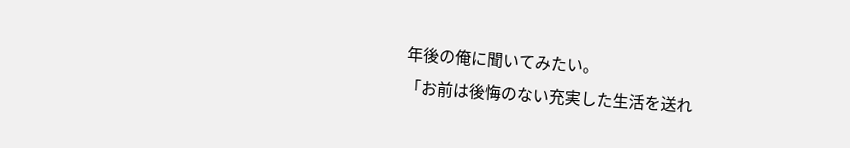年後の俺に聞いてみたい。
「お前は後悔のない充実した生活を送れ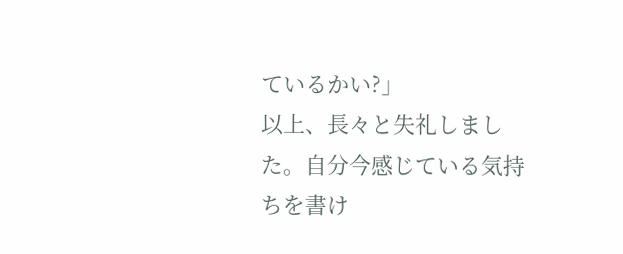ているかい?」
以上、長々と失礼しました。自分今感じている気持ちを書け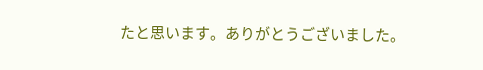たと思います。ありがとうございました。